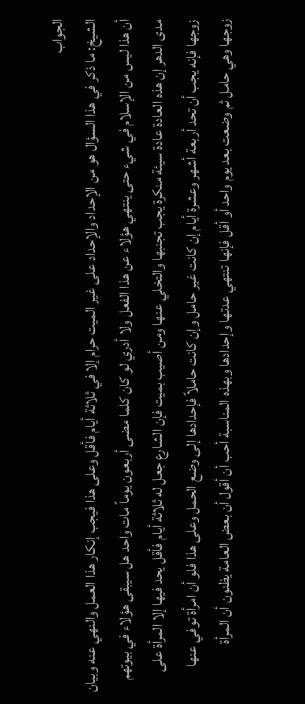الجواب
الشيخ: ما ذكر في هذا السؤال هو من الإحداد والإحداد على غير الميت حرام إلا في ثلاثة أيام فأقل وعلى هذا فيجب إنكار هذا العمل والنهي عنه وبيان أن هذا ليس من الإسلام في شيء حتى ينتهي هؤلاء عن هذا الفعل ولا أدري لو كان كلما مضى أربعون يوماً مات واحد هل سيبقى هؤلاء في بيوتهم مدى الدهر إن هذه العادة عادة سيئة منكرة يجب تجنبها والتخلي عنها ومن أصيب بميت فإن الشارع جعل له ثلاثة أيام فأقل يحد فيها إلا المرأة على زوجها فإنه يجب أن تحد أربعة أشهر وعشرة أيام إن كانت غير حامل وإن كانت حاملاً فإحدادها إلى وضع الحمل وعلى هذا فلو أن امرأة توفي عنها زوجها وهي حامل ثم وضعت بعد يوم واحد أو أقل فإنها تنتهي عدتها وإحدادها وبهذه المناسبة أحب أن أقول أن بعض العامة يظنون أن المرأة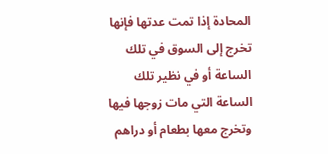المحادة إذا تمت عدتها فإنها تخرج إلى السوق في تلك الساعة أو في نظير تلك الساعة التي مات زوجها فيها وتخرج معها بطعام أو دراهم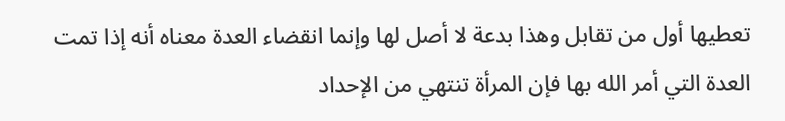تعطيها أول من تقابل وهذا بدعة لا أصل لها وإنما انقضاء العدة معناه أنه إذا تمت العدة التي أمر الله بها فإن المرأة تنتهي من الإحداد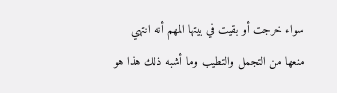سواء خرجت أو بقيت في بيتها المهم أنه انتهي منعها من التجمل والتطيب وما أشبه ذلك هذا هو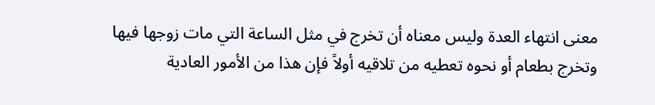معنى انتهاء العدة وليس معناه أن تخرج في مثل الساعة التي مات زوجها فيها وتخرج بطعام أو نحوه تعطيه من تلاقيه أولاً فإن هذا من الأمور العادية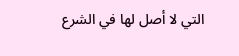التي لا أصل لها في الشرع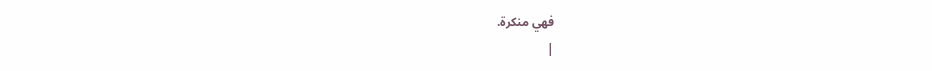فهي منكرة.
|